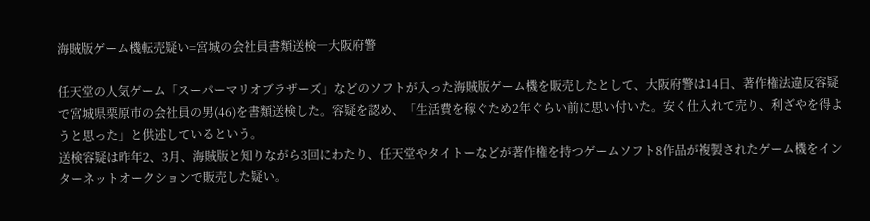海賊版ゲーム機転売疑い=宮城の会社員書類送検―大阪府警

任天堂の人気ゲーム「スーパーマリオブラザーズ」などのソフトが入った海賊版ゲーム機を販売したとして、大阪府警は14日、著作権法違反容疑で宮城県栗原市の会社員の男(46)を書類送検した。容疑を認め、「生活費を稼ぐため2年ぐらい前に思い付いた。安く仕入れて売り、利ざやを得ようと思った」と供述しているという。
送検容疑は昨年2、3月、海賊版と知りながら3回にわたり、任天堂やタイトーなどが著作権を持つゲームソフト8作品が複製されたゲーム機をインターネットオークションで販売した疑い。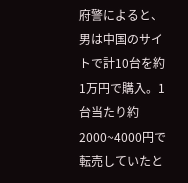府警によると、男は中国のサイトで計10台を約1万円で購入。1台当たり約2000~4000円で転売していたと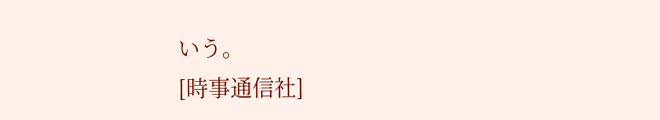いう。
[時事通信社]